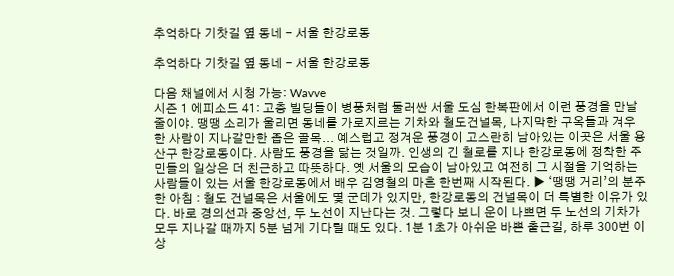추억하다 기찻길 옆 동네 - 서울 한강로동

추억하다 기찻길 옆 동네 - 서울 한강로동

다음 채널에서 시청 가능: Wavve
시즌 1 에피소드 41: 고층 빌딩들이 병풍처럼 둘러싼 서울 도심 한복판에서 이런 풍경을 만날 줄이야. 땡땡 소리가 울리면 동네를 가로지르는 기차와 철도건널목, 나지막한 구옥들과 겨우 한 사람이 지나갈만한 좁은 골목... 예스럽고 정겨운 풍경이 고스란히 남아있는 이곳은 서울 용산구 한강로동이다. 사람도 풍경을 닮는 것일까. 인생의 긴 철로를 지나 한강로동에 정착한 주민들의 일상은 더 친근하고 따뜻하다. 옛 서울의 모습이 남아있고 여전히 그 시절을 기억하는 사람들이 있는 서울 한강로동에서 배우 김영철의 마흔 한번째 시작된다. ▶ ‘땡땡 거리’의 분주한 아침 : 철도 건널목은 서울에도 몇 군데가 있지만, 한강로동의 건널목이 더 특별한 이유가 있다. 바로 경의선과 중앙선, 두 노선이 지난다는 것. 그렇다 보니 운이 나쁘면 두 노선의 기차가 모두 지나갈 때까지 5분 넘게 기다릴 때도 있다. 1분 1초가 아쉬운 바쁜 출근길, 하루 300번 이상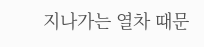지나가는 열차 때문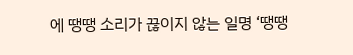에 땡땡 소리가 끊이지 않는 일명 ‘땡땡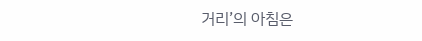거리’의 아침은